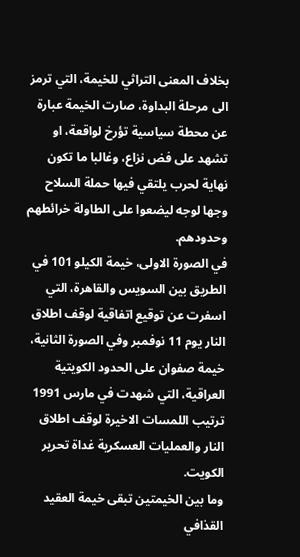بخلاف المعنى التراثي للخيمة، التي ترمز الى مرحلة البداوة، صارت الخيمة عبارة عن محطة سياسية تؤرخ لواقعة، او تشهد على فض نزاع، وغالبا ما تكون نهاية لحرب يلتقي فيها حملة السلاح وجها لوجه ليضعوا على الطاولة خرائطهم وحدودهم.
في الصورة الاولى، خيمة الكيلو 101 في الطريق بين السويس والقاهرة، التي اسفرت عن توقيع اتفاقية لوقف اطلاق النار يوم 11 نوفمبر وفي الصورة الثانية، خيمة صفوان على الحدود الكويتية العراقية، التي شهدت في مارس 1991 ترتيب اللمسات الاخيرة لوقف اطلاق النار والعمليات العسكرية غداة تحرير الكويت.
وما بين الخيمتين تبقى خيمة العقيد القذافي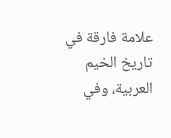علامة فارقة في تاريخ الخيم العربية، وفي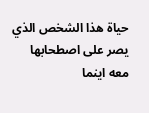حياة هذا الشخص الذي يصر على اصطحابها معه اينما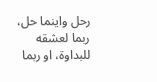رحل واينما حل، ربما لعشقه للبداوة، او ربما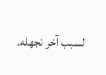لسبب آخر نجهله.